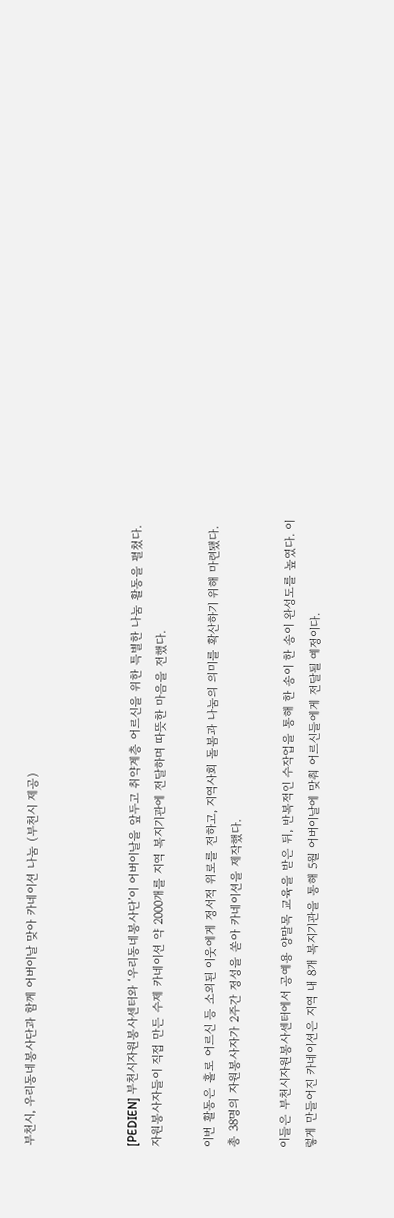부천시, 우리동네봉사단과 함께 어버이날 맞아 카네이션 나눔 (부천시 제공)



[PEDIEN] 부천시자원봉사센터와 ‘우리동네봉사단’이 어버이날을 앞두고 취약계층 어르신을 위한 특별한 나눔 활동을 펼쳤다. 자원봉사자들이 직접 만든 수제 카네이션 약 2000개를 지역 복지기관에 전달하며 따뜻한 마음을 전했다.

이번 활동은 홀로 어르신 등 소외된 이웃에게 정서적 위로를 전하고, 지역사회 돌봄과 나눔의 의미를 확산하기 위해 마련됐다. 총 38명의 자원봉사자가 2주간 정성을 쏟아 카네이션을 제작했다.

이들은 부천시자원봉사센터에서 공예용 양말목 교육을 받은 뒤, 반복적인 수작업을 통해 한 송이 한 송이 완성도를 높였다. 이렇게 만들어진 카네이션은 지역 내 8개 복지기관을 통해 5월 어버이날에 맞춰 어르신들에게 전달될 예정이다.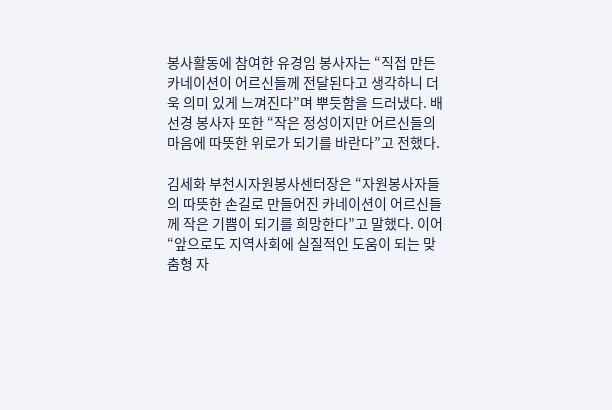봉사활동에 참여한 유경임 봉사자는 “직접 만든 카네이션이 어르신들께 전달된다고 생각하니 더욱 의미 있게 느껴진다”며 뿌듯함을 드러냈다. 배선경 봉사자 또한 “작은 정성이지만 어르신들의 마음에 따뜻한 위로가 되기를 바란다”고 전했다.

김세화 부천시자원봉사센터장은 “자원봉사자들의 따뜻한 손길로 만들어진 카네이션이 어르신들께 작은 기쁨이 되기를 희망한다”고 말했다. 이어 “앞으로도 지역사회에 실질적인 도움이 되는 맞춤형 자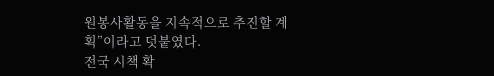원봉사활동을 지속적으로 추진할 계획”이라고 덧붙였다.
전국 시책 확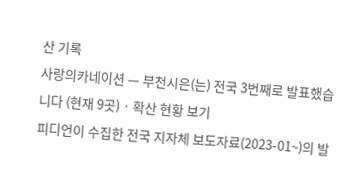산 기록
사랑의카네이션 — 부천시은(는) 전국 3번째로 발표했습니다 (현재 9곳) · 확산 현황 보기
피디언이 수집한 전국 지자체 보도자료(2023-01~)의 발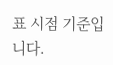표 시점 기준입니다.